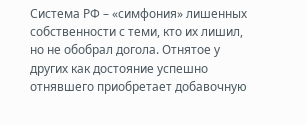Система РФ – «симфония» лишенных собственности с теми, кто их лишил, но не обобрал догола. Отнятое у других как достояние успешно отнявшего приобретает добавочную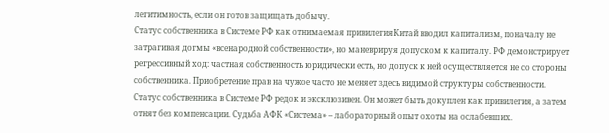легитимность, если он готов защищать добычу.
Статус собственника в Системе РФ как отнимаемая привилегияКитай вводил капитализм, поначалу не затрагивая догмы «всенародной собственности», но маневрируя допуском к капиталу. РФ демонстрирует регрессивный ход: частная собственность юридически есть, но допуск к ней осуществляется не со стороны собственника. Приобретение прав на чужое часто не меняет здесь видимой структуры собственности.
Статус собственника в Системе РФ редок и эксклюзивен. Он может быть докуплен как привилегия, а затем отнят без компенсации. Судьба АФК «Система» – лабораторный опыт охоты на ослабевших.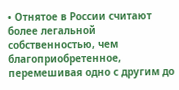• Отнятое в России считают более легальной собственностью, чем благоприобретенное, перемешивая одно с другим до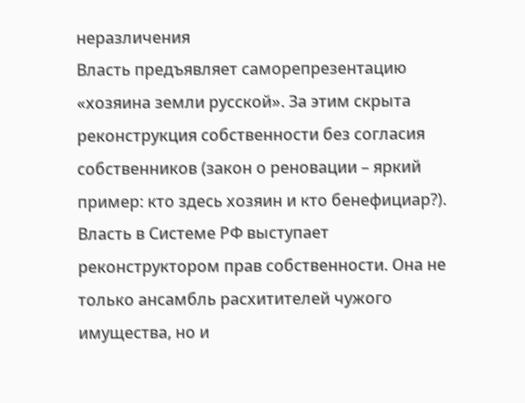неразличения
Власть предъявляет саморепрезентацию «хозяина земли русской». За этим скрыта реконструкция собственности без согласия собственников (закон о реновации – яркий пример: кто здесь хозяин и кто бенефициар?). Власть в Системе РФ выступает реконструктором прав собственности. Она не только ансамбль расхитителей чужого имущества, но и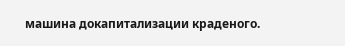машина докапитализации краденого.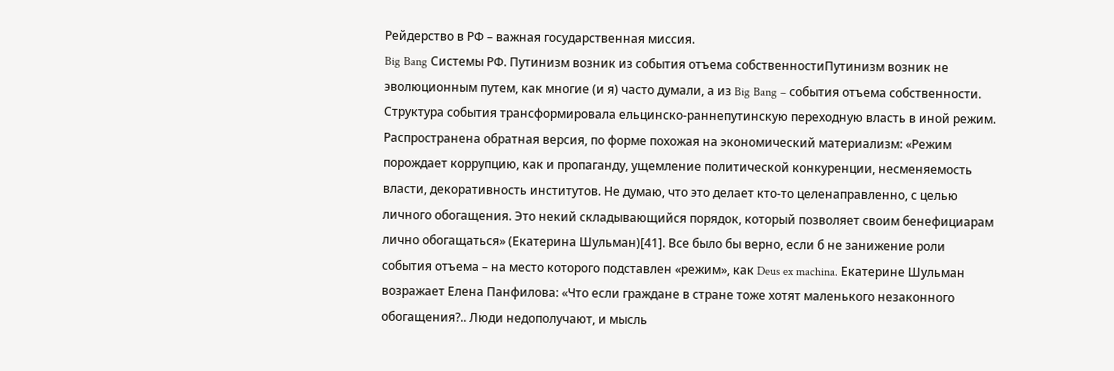Рейдерство в РФ – важная государственная миссия.
Big Bang Системы РФ. Путинизм возник из события отъема собственностиПутинизм возник не эволюционным путем, как многие (и я) часто думали, а из Big Bang – события отъема собственности. Структура события трансформировала ельцинско-раннепутинскую переходную власть в иной режим.
Распространена обратная версия, по форме похожая на экономический материализм: «Режим порождает коррупцию, как и пропаганду, ущемление политической конкуренции, несменяемость власти, декоративность институтов. Не думаю, что это делает кто-то целенаправленно, с целью личного обогащения. Это некий складывающийся порядок, который позволяет своим бенефициарам лично обогащаться» (Екатерина Шульман)[41]. Все было бы верно, если б не занижение роли события отъема – на место которого подставлен «режим», как Deus ex machina. Екатерине Шульман возражает Елена Панфилова: «Что если граждане в стране тоже хотят маленького незаконного обогащения?.. Люди недополучают, и мысль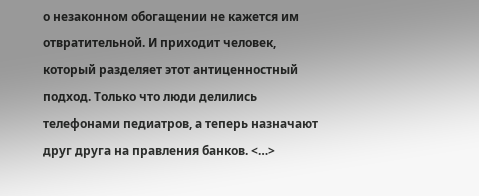о незаконном обогащении не кажется им отвратительной. И приходит человек, который разделяет этот антиценностный подход. Только что люди делились телефонами педиатров, а теперь назначают друг друга на правления банков. <…>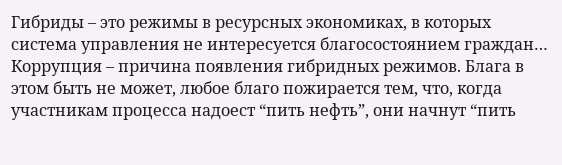Гибриды – это режимы в ресурсных экономиках, в которых система управления не интересуется благосостоянием граждан… Коррупция – причина появления гибридных режимов. Блага в этом быть не может, любое благо пожирается тем, что, когда участникам процесса надоест “пить нефть”, они начнут “пить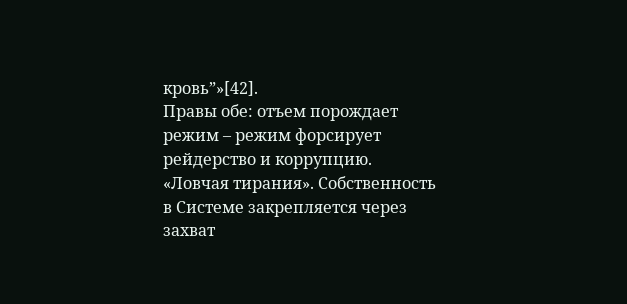кровь”»[42].
Правы обе: отъем порождает режим – режим форсирует рейдерство и коррупцию.
«Ловчая тирания». Собственность в Системе закрепляется через захват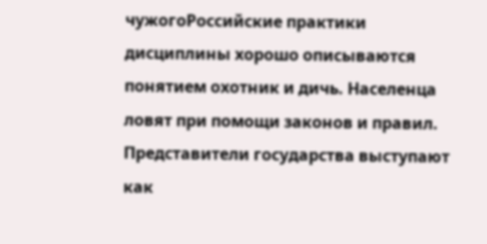чужогоРоссийские практики дисциплины хорошо описываются понятием охотник и дичь. Населенца ловят при помощи законов и правил. Представители государства выступают как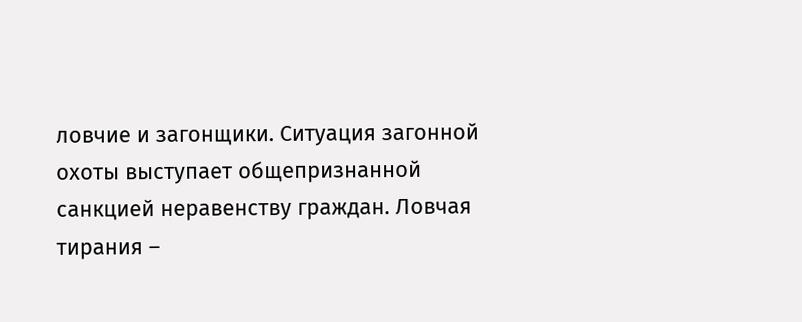ловчие и загонщики. Ситуация загонной охоты выступает общепризнанной санкцией неравенству граждан. Ловчая тирания –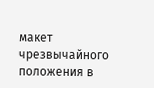макет чрезвычайного положения в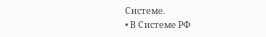Системе.
• В Системе РФ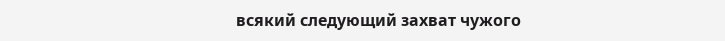всякий следующий захват чужого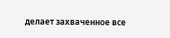делает захваченное все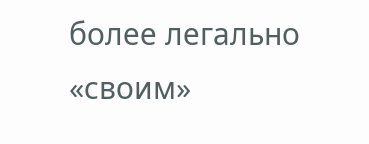более легально «своим»